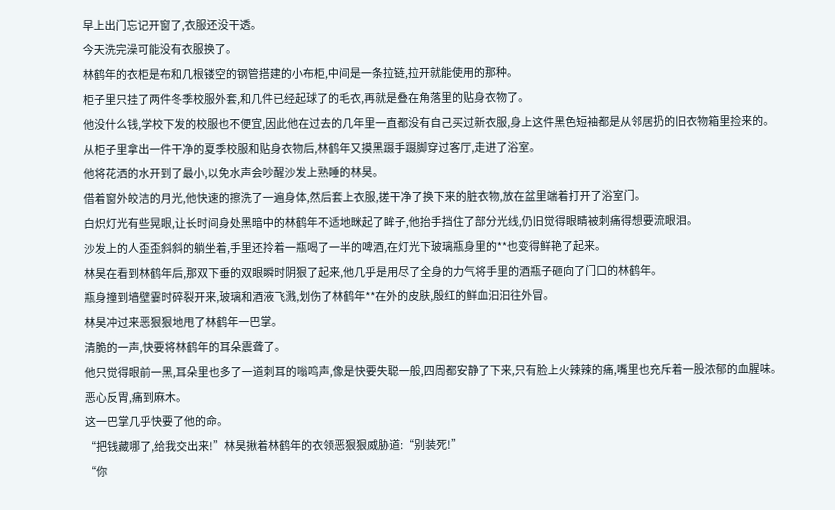早上出门忘记开窗了,衣服还没干透。
今天洗完澡可能没有衣服换了。
林鹤年的衣柜是布和几根镂空的钢管搭建的小布柜,中间是一条拉链,拉开就能使用的那种。
柜子里只挂了两件冬季校服外套,和几件已经起球了的毛衣,再就是叠在角落里的贴身衣物了。
他没什么钱,学校下发的校服也不便宜,因此他在过去的几年里一直都没有自己买过新衣服,身上这件黑色短袖都是从邻居扔的旧衣物箱里捡来的。
从柜子里拿出一件干净的夏季校服和贴身衣物后,林鹤年又摸黑蹑手蹑脚穿过客厅,走进了浴室。
他将花洒的水开到了最小,以免水声会吵醒沙发上熟睡的林昊。
借着窗外皎洁的月光,他快速的擦洗了一遍身体,然后套上衣服,搓干净了换下来的脏衣物,放在盆里端着打开了浴室门。
白炽灯光有些晃眼,让长时间身处黑暗中的林鹤年不适地眯起了眸子,他抬手挡住了部分光线,仍旧觉得眼睛被刺痛得想要流眼泪。
沙发上的人歪歪斜斜的躺坐着,手里还拎着一瓶喝了一半的啤酒,在灯光下玻璃瓶身里的**也变得鲜艳了起来。
林昊在看到林鹤年后,那双下垂的双眼瞬时阴狠了起来,他几乎是用尽了全身的力气将手里的酒瓶子砸向了门口的林鹤年。
瓶身撞到墙壁霎时碎裂开来,玻璃和酒液飞溅,划伤了林鹤年**在外的皮肤,殷红的鲜血汩汩往外冒。
林昊冲过来恶狠狠地甩了林鹤年一巴掌。
清脆的一声,快要将林鹤年的耳朵震聋了。
他只觉得眼前一黑,耳朵里也多了一道刺耳的嗡鸣声,像是快要失聪一般,四周都安静了下来,只有脸上火辣辣的痛,嘴里也充斥着一股浓郁的血腥味。
恶心反胃,痛到麻木。
这一巴掌几乎快要了他的命。
“把钱藏哪了,给我交出来!”林昊揪着林鹤年的衣领恶狠狠威胁道:“别装死!”
“你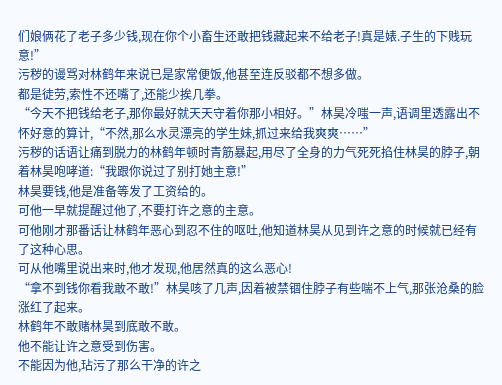们娘俩花了老子多少钱,现在你个小畜生还敢把钱藏起来不给老子!真是婊.子生的下贱玩意!”
污秽的谩骂对林鹤年来说已是家常便饭,他甚至连反驳都不想多做。
都是徒劳,索性不还嘴了,还能少挨几拳。
“今天不把钱给老子,那你最好就天天守着你那小相好。”林昊冷嗤一声,语调里透露出不怀好意的算计,“不然,那么水灵漂亮的学生妹,抓过来给我爽爽……”
污秽的话语让痛到脱力的林鹤年顿时青筋暴起,用尽了全身的力气死死掐住林昊的脖子,朝着林昊咆哮道:“我跟你说过了别打她主意!”
林昊要钱,他是准备等发了工资给的。
可他一早就提醒过他了,不要打许之意的主意。
可他刚才那番话让林鹤年恶心到忍不住的呕吐,他知道林昊从见到许之意的时候就已经有了这种心思。
可从他嘴里说出来时,他才发现,他居然真的这么恶心!
“拿不到钱你看我敢不敢!”林昊咳了几声,因着被禁锢住脖子有些喘不上气,那张沧桑的脸涨红了起来。
林鹤年不敢赌林昊到底敢不敢。
他不能让许之意受到伤害。
不能因为他,玷污了那么干净的许之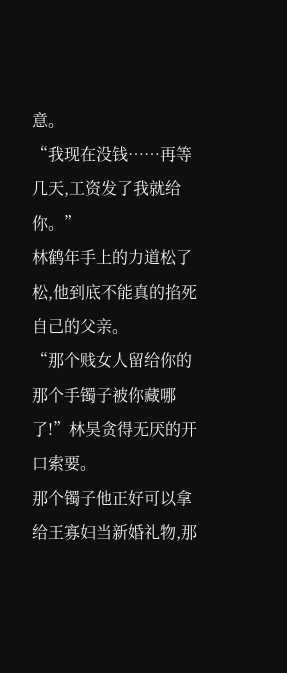意。
“我现在没钱……再等几天,工资发了我就给你。”
林鹤年手上的力道松了松,他到底不能真的掐死自己的父亲。
“那个贱女人留给你的那个手镯子被你藏哪了!”林昊贪得无厌的开口索要。
那个镯子他正好可以拿给王寡妇当新婚礼物,那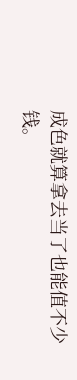成色就算拿去当了也能值不少钱。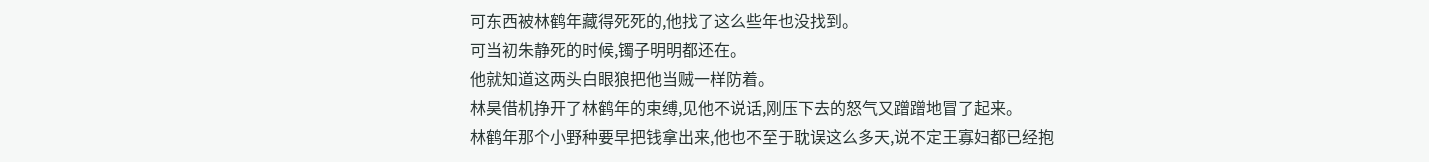可东西被林鹤年藏得死死的,他找了这么些年也没找到。
可当初朱静死的时候,镯子明明都还在。
他就知道这两头白眼狼把他当贼一样防着。
林昊借机挣开了林鹤年的束缚,见他不说话,刚压下去的怒气又蹭蹭地冒了起来。
林鹤年那个小野种要早把钱拿出来,他也不至于耽误这么多天,说不定王寡妇都已经抱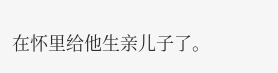在怀里给他生亲儿子了。